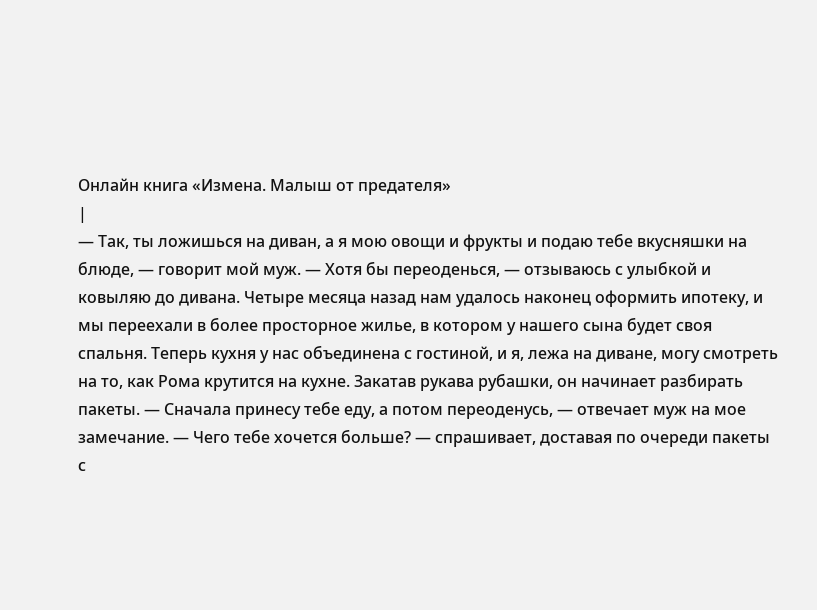Онлайн книга «Измена. Малыш от предателя»
|
— Так, ты ложишься на диван, а я мою овощи и фрукты и подаю тебе вкусняшки на блюде, — говорит мой муж. — Хотя бы переоденься, — отзываюсь с улыбкой и ковыляю до дивана. Четыре месяца назад нам удалось наконец оформить ипотеку, и мы переехали в более просторное жилье, в котором у нашего сына будет своя спальня. Теперь кухня у нас объединена с гостиной, и я, лежа на диване, могу смотреть на то, как Рома крутится на кухне. Закатав рукава рубашки, он начинает разбирать пакеты. — Сначала принесу тебе еду, а потом переоденусь, — отвечает муж на мое замечание. — Чего тебе хочется больше? — спрашивает, доставая по очереди пакеты с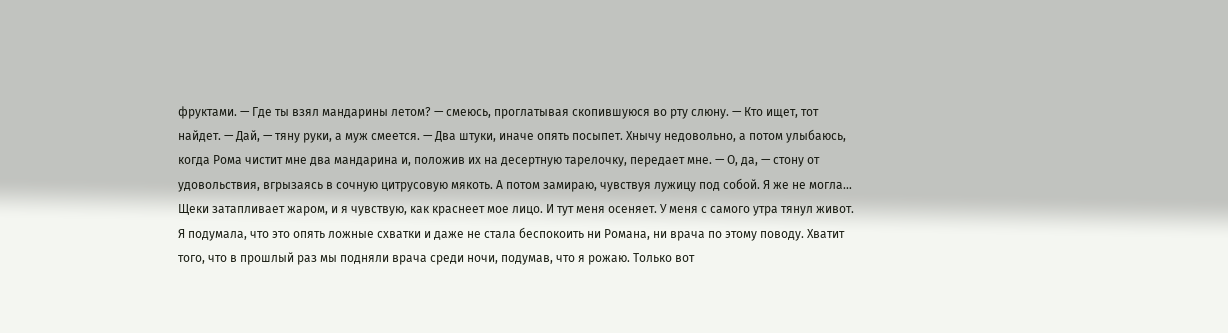фруктами. — Где ты взял мандарины летом? — смеюсь, проглатывая скопившуюся во рту слюну. — Кто ищет, тот найдет. — Дай, — тяну руки, а муж смеется. — Два штуки, иначе опять посыпет. Хнычу недовольно, а потом улыбаюсь, когда Рома чистит мне два мандарина и, положив их на десертную тарелочку, передает мне. — О, да, — стону от удовольствия, вгрызаясь в сочную цитрусовую мякоть. А потом замираю, чувствуя лужицу под собой. Я же не могла… Щеки затапливает жаром, и я чувствую, как краснеет мое лицо. И тут меня осеняет. У меня с самого утра тянул живот. Я подумала, что это опять ложные схватки и даже не стала беспокоить ни Романа, ни врача по этому поводу. Хватит того, что в прошлый раз мы подняли врача среди ночи, подумав, что я рожаю. Только вот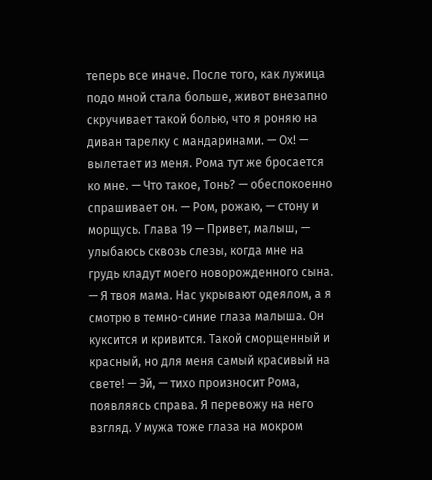теперь все иначе. После того, как лужица подо мной стала больше, живот внезапно скручивает такой болью, что я роняю на диван тарелку с мандаринами. — Ох! — вылетает из меня. Рома тут же бросается ко мне. — Что такое, Тонь? — обеспокоенно спрашивает он. — Ром, рожаю, — стону и морщусь. Глава 19 — Привет, малыш, — улыбаюсь сквозь слезы, когда мне на грудь кладут моего новорожденного сына. — Я твоя мама. Нас укрывают одеялом, а я смотрю в темно-синие глаза малыша. Он куксится и кривится. Такой сморщенный и красный, но для меня самый красивый на свете! — Эй, — тихо произносит Рома, появляясь справа. Я перевожу на него взгляд. У мужа тоже глаза на мокром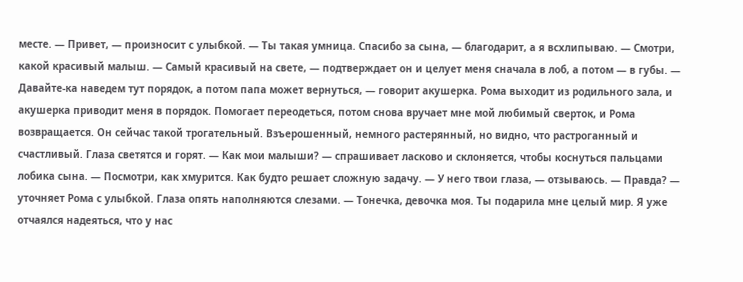месте. — Привет, — произносит с улыбкой. — Ты такая умница. Спасибо за сына, — благодарит, а я всхлипываю. — Смотри, какой красивый малыш. — Самый красивый на свете, — подтверждает он и целует меня сначала в лоб, а потом — в губы. — Давайте-ка наведем тут порядок, а потом папа может вернуться, — говорит акушерка. Рома выходит из родильного зала, и акушерка приводит меня в порядок. Помогает переодеться, потом снова вручает мне мой любимый сверток, и Рома возвращается. Он сейчас такой трогательный. Взъерошенный, немного растерянный, но видно, что растроганный и счастливый. Глаза светятся и горят. — Как мои малыши? — спрашивает ласково и склоняется, чтобы коснуться пальцами лобика сына. — Посмотри, как хмурится. Как будто решает сложную задачу. — У него твои глаза, — отзываюсь. — Правда? — уточняет Рома с улыбкой. Глаза опять наполняются слезами. — Тонечка, девочка моя. Ты подарила мне целый мир. Я уже отчаялся надеяться, что у нас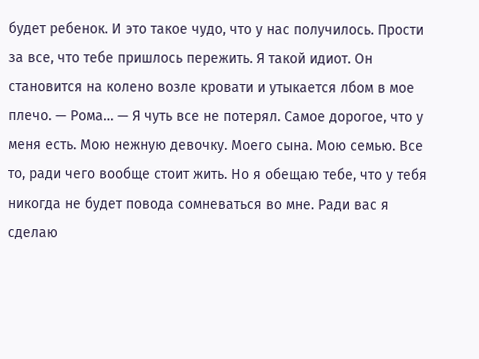будет ребенок. И это такое чудо, что у нас получилось. Прости за все, что тебе пришлось пережить. Я такой идиот. Он становится на колено возле кровати и утыкается лбом в мое плечо. — Рома… — Я чуть все не потерял. Самое дорогое, что у меня есть. Мою нежную девочку. Моего сына. Мою семью. Все то, ради чего вообще стоит жить. Но я обещаю тебе, что у тебя никогда не будет повода сомневаться во мне. Ради вас я сделаю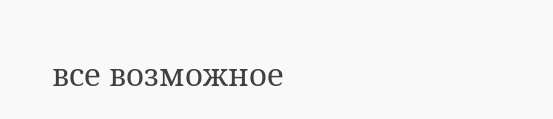все возможное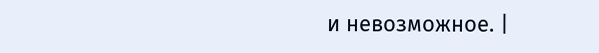и невозможное. |